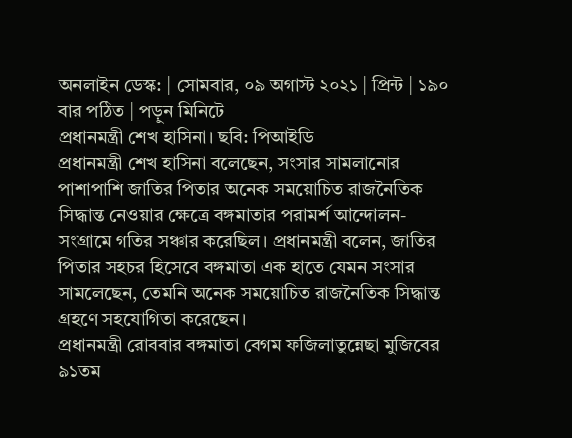অনলাইন ডেস্ক: | সোমবার, ০৯ অগাস্ট ২০২১ | প্রিন্ট | ১৯০ বার পঠিত | পড়ুন মিনিটে
প্রধানমন্ত্রী শেখ হাসিনা। ছবি: পিআইডি
প্রধানমন্ত্রী শেখ হাসিনা বলেছেন, সংসার সামলানোর পাশাপাশি জাতির পিতার অনেক সময়োচিত রাজনৈতিক সিদ্ধান্ত নেওয়ার ক্ষেত্রে বঙ্গমাতার পরামর্শ আন্দোলন-সংগ্রামে গতির সঞ্চার করেছিল। প্রধানমন্ত্রী বলেন, জাতির পিতার সহচর হিসেবে বঙ্গমাতা এক হাতে যেমন সংসার সামলেছেন, তেমনি অনেক সময়োচিত রাজনৈতিক সিদ্ধান্ত গ্রহণে সহযোগিতা করেছেন।
প্রধানমন্ত্রী রোববার বঙ্গমাতা বেগম ফজিলাতুন্নেছা মুজিবের ৯১তম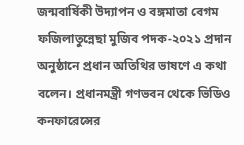জন্মবার্ষিকী উদ্যাপন ও বঙ্গমাতা বেগম ফজিলাতুন্নেছা মুজিব পদক-২০২১ প্রদান অনুষ্ঠানে প্রধান অতিথির ভাষণে এ কথা বলেন। প্রধানমন্ত্রী গণভবন থেকে ভিডিও কনফারেন্সের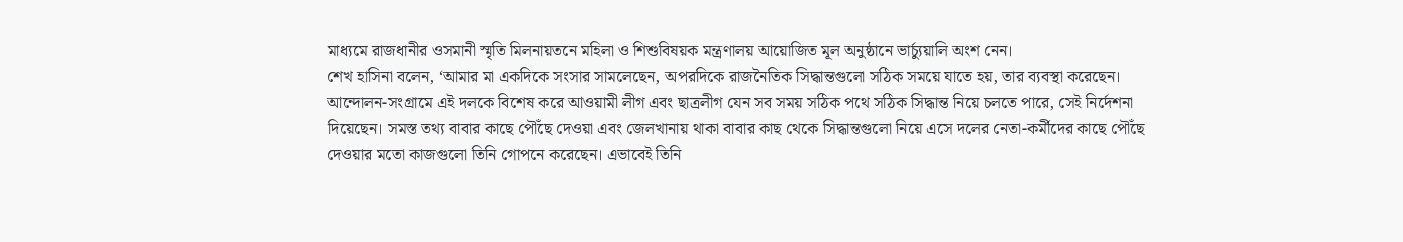মাধ্যমে রাজধানীর ওসমানী স্মৃতি মিলনায়তনে মহিলা ও শিশুবিষয়ক মন্ত্রণালয় আয়োজিত মূল অনুষ্ঠানে ভার্চ্যুয়ালি অংশ নেন।
শেখ হাসিনা বলেন, ‘আমার মা একদিকে সংসার সামলেছেন, অপরদিকে রাজনৈতিক সিদ্ধান্তগুলো সঠিক সময়ে যাতে হয়, তার ব্যবস্থা করেছেন। আন্দোলন-সংগ্রামে এই দলকে বিশেষ করে আওয়ামী লীগ এবং ছাত্রলীগ যেন সব সময় সঠিক পথে সঠিক সিদ্ধান্ত নিয়ে চলতে পারে, সেই নির্দেশনা দিয়েছেন। সমস্ত তথ্য বাবার কাছে পৌঁছে দেওয়া এবং জেলখানায় থাকা বাবার কাছ থেকে সিদ্ধান্তগুলো নিয়ে এসে দলের নেতা-কর্মীদের কাছে পৌঁছে দেওয়ার মতো কাজগুলো তিনি গোপনে করেছেন। এভাবেই তিনি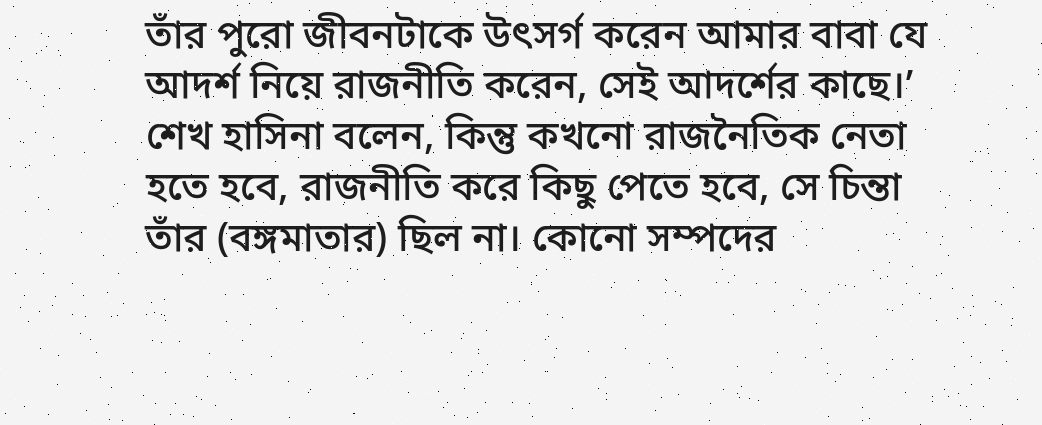তাঁর পুরো জীবনটাকে উৎসর্গ করেন আমার বাবা যে আদর্শ নিয়ে রাজনীতি করেন, সেই আদর্শের কাছে।’
শেখ হাসিনা বলেন, কিন্তু কখনো রাজনৈতিক নেতা হতে হবে, রাজনীতি করে কিছু পেতে হবে, সে চিন্তা তাঁর (বঙ্গমাতার) ছিল না। কোনো সম্পদের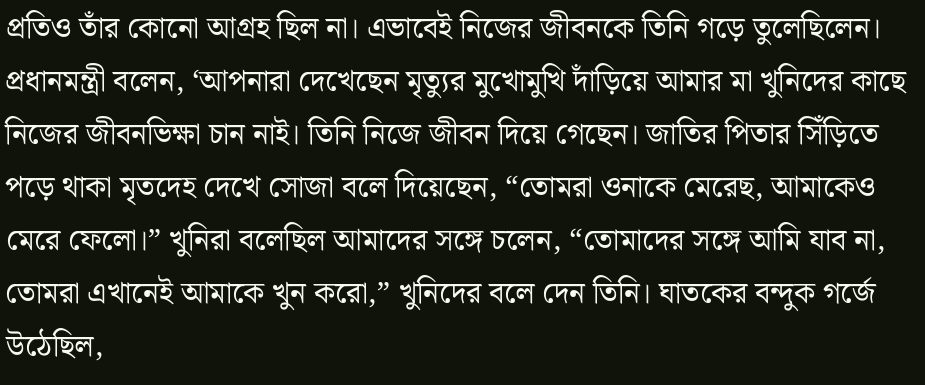প্রতিও তাঁর কোনো আগ্রহ ছিল না। এভাবেই নিজের জীবনকে তিনি গড়ে তুলেছিলেন।
প্রধানমন্ত্রী বলেন, ‘আপনারা দেখেছেন মৃত্যুর মুখোমুখি দাঁড়িয়ে আমার মা খুনিদের কাছে নিজের জীবনভিক্ষা চান নাই। তিনি নিজে জীবন দিয়ে গেছেন। জাতির পিতার সিঁড়িতে পড়ে থাকা মৃতদেহ দেখে সোজা বলে দিয়েছেন, “তোমরা ওনাকে মেরেছ, আমাকেও মেরে ফেলো।” খুনিরা বলেছিল আমাদের সঙ্গে চলেন, “তোমাদের সঙ্গে আমি যাব না, তোমরা এখানেই আমাকে খুন করো,” খুনিদের বলে দেন তিনি। ঘাতকের বন্দুক গর্জে উঠেছিল,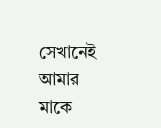সেখানেই আমার মাকে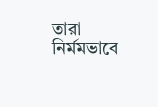তারা নির্মমভাবে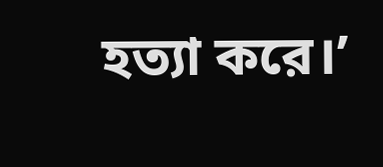হত্যা করে।’